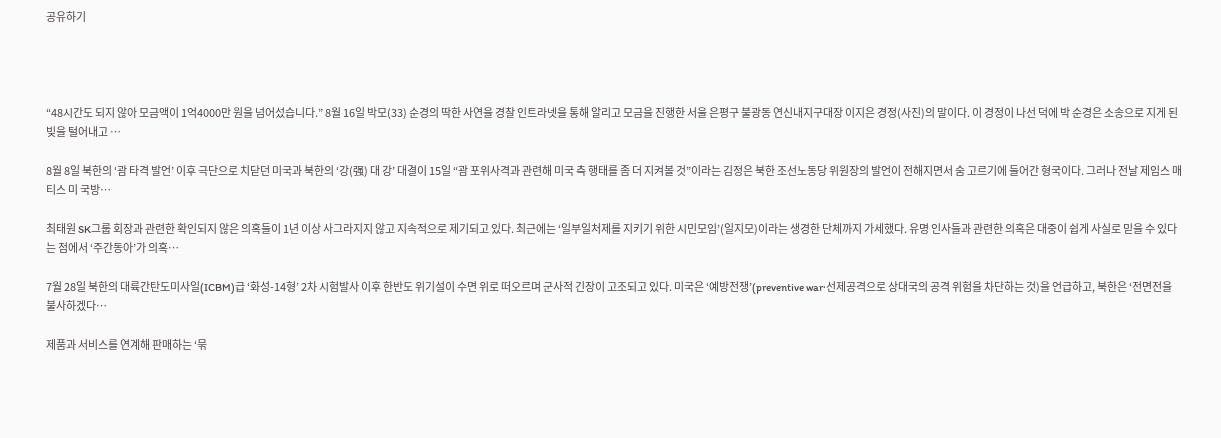공유하기




“48시간도 되지 않아 모금액이 1억4000만 원을 넘어섰습니다.” 8월 16일 박모(33) 순경의 딱한 사연을 경찰 인트라넷을 통해 알리고 모금을 진행한 서울 은평구 불광동 연신내지구대장 이지은 경정(사진)의 말이다. 이 경정이 나선 덕에 박 순경은 소송으로 지게 된 빚을 털어내고 …

8월 8일 북한의 ‘괌 타격 발언’ 이후 극단으로 치닫던 미국과 북한의 ‘강(强) 대 강’ 대결이 15일 “괌 포위사격과 관련해 미국 측 행태를 좀 더 지켜볼 것”이라는 김정은 북한 조선노동당 위원장의 발언이 전해지면서 숨 고르기에 들어간 형국이다. 그러나 전날 제임스 매티스 미 국방…

최태원 SK그룹 회장과 관련한 확인되지 않은 의혹들이 1년 이상 사그라지지 않고 지속적으로 제기되고 있다. 최근에는 ‘일부일처제를 지키기 위한 시민모임’(일지모)이라는 생경한 단체까지 가세했다. 유명 인사들과 관련한 의혹은 대중이 쉽게 사실로 믿을 수 있다는 점에서 ‘주간동아’가 의혹…

7월 28일 북한의 대륙간탄도미사일(ICBM)급 ‘화성-14형’ 2차 시험발사 이후 한반도 위기설이 수면 위로 떠오르며 군사적 긴장이 고조되고 있다. 미국은 ‘예방전쟁’(preventive war·선제공격으로 상대국의 공격 위험을 차단하는 것)을 언급하고, 북한은 ‘전면전을 불사하겠다…

제품과 서비스를 연계해 판매하는 ‘묶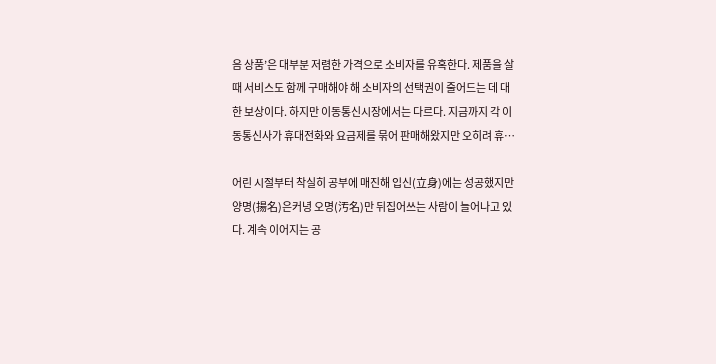음 상품’은 대부분 저렴한 가격으로 소비자를 유혹한다. 제품을 살 때 서비스도 함께 구매해야 해 소비자의 선택권이 줄어드는 데 대한 보상이다. 하지만 이동통신시장에서는 다르다. 지금까지 각 이동통신사가 휴대전화와 요금제를 묶어 판매해왔지만 오히려 휴…

어린 시절부터 착실히 공부에 매진해 입신(立身)에는 성공했지만 양명(揚名)은커녕 오명(汚名)만 뒤집어쓰는 사람이 늘어나고 있다. 계속 이어지는 공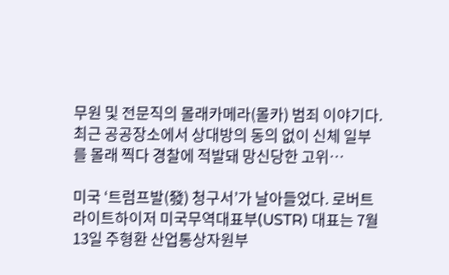무원 및 전문직의 몰래카메라(몰카) 범죄 이야기다. 최근 공공장소에서 상대방의 동의 없이 신체 일부를 몰래 찍다 경찰에 적발돼 망신당한 고위…

미국 ‘트럼프발(發) 청구서’가 날아들었다. 로버트 라이트하이저 미국무역대표부(USTR) 대표는 7월 13일 주형환 산업통상자원부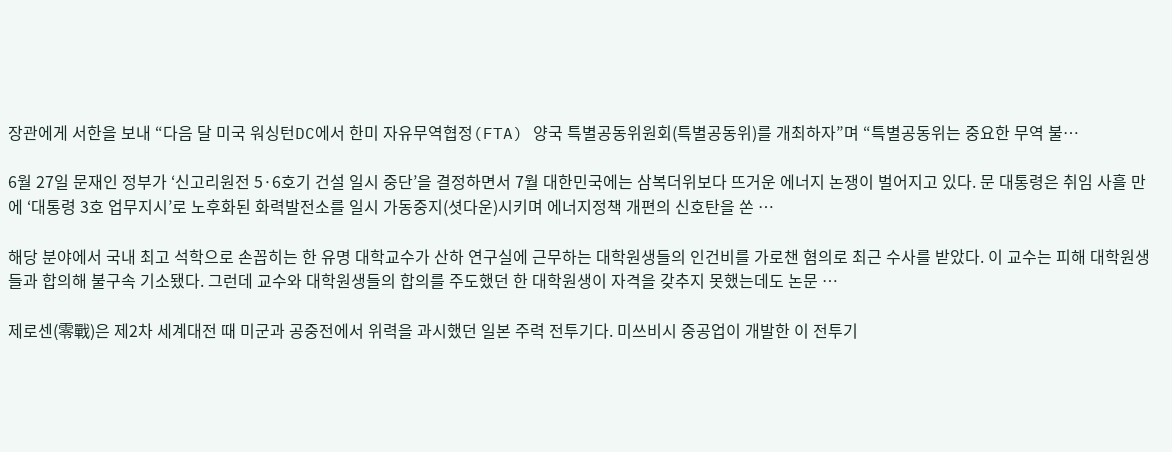장관에게 서한을 보내 “다음 달 미국 워싱턴DC에서 한미 자유무역협정(FTA) 양국 특별공동위원회(특별공동위)를 개최하자”며 “특별공동위는 중요한 무역 불…

6월 27일 문재인 정부가 ‘신고리원전 5·6호기 건설 일시 중단’을 결정하면서 7월 대한민국에는 삼복더위보다 뜨거운 에너지 논쟁이 벌어지고 있다. 문 대통령은 취임 사흘 만에 ‘대통령 3호 업무지시’로 노후화된 화력발전소를 일시 가동중지(셧다운)시키며 에너지정책 개편의 신호탄을 쏜 …

해당 분야에서 국내 최고 석학으로 손꼽히는 한 유명 대학교수가 산하 연구실에 근무하는 대학원생들의 인건비를 가로챈 혐의로 최근 수사를 받았다. 이 교수는 피해 대학원생들과 합의해 불구속 기소됐다. 그런데 교수와 대학원생들의 합의를 주도했던 한 대학원생이 자격을 갖추지 못했는데도 논문 …

제로센(零戰)은 제2차 세계대전 때 미군과 공중전에서 위력을 과시했던 일본 주력 전투기다. 미쓰비시 중공업이 개발한 이 전투기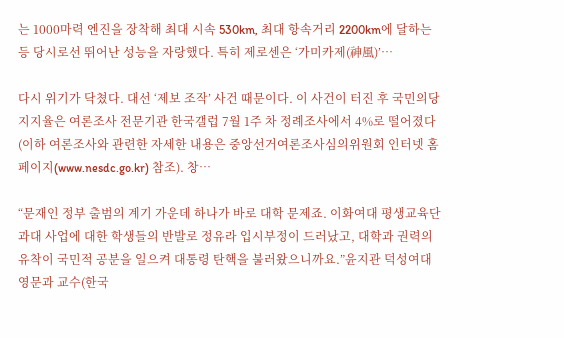는 1000마력 엔진을 장착해 최대 시속 530km, 최대 항속거리 2200km에 달하는 등 당시로선 뛰어난 성능을 자랑했다. 특히 제로센은 ‘가미카제(神風)’…

다시 위기가 닥쳤다. 대선 ‘제보 조작’ 사건 때문이다. 이 사건이 터진 후 국민의당 지지율은 여론조사 전문기관 한국갤럽 7월 1주 차 정례조사에서 4%로 떨어졌다(이하 여론조사와 관련한 자세한 내용은 중앙선거여론조사심의위원회 인터넷 홈페이지(www.nesdc.go.kr) 참조). 창…

“문재인 정부 출범의 계기 가운데 하나가 바로 대학 문제죠. 이화여대 평생교육단과대 사업에 대한 학생들의 반발로 정유라 입시부정이 드러났고, 대학과 권력의 유착이 국민적 공분을 일으켜 대통령 탄핵을 불러왔으니까요.”윤지관 덕성여대 영문과 교수(한국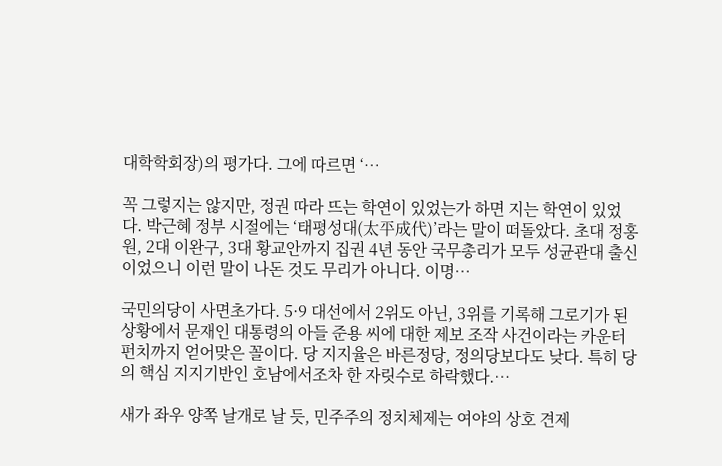대학학회장)의 평가다. 그에 따르면 ‘…

꼭 그렇지는 않지만, 정권 따라 뜨는 학연이 있었는가 하면 지는 학연이 있었다. 박근혜 정부 시절에는 ‘태평성대(太平成代)’라는 말이 떠돌았다. 초대 정홍원, 2대 이완구, 3대 황교안까지 집권 4년 동안 국무총리가 모두 성균관대 출신이었으니 이런 말이 나돈 것도 무리가 아니다. 이명…

국민의당이 사면초가다. 5·9 대선에서 2위도 아닌, 3위를 기록해 그로기가 된 상황에서 문재인 대통령의 아들 준용 씨에 대한 제보 조작 사건이라는 카운터펀치까지 얻어맞은 꼴이다. 당 지지율은 바른정당, 정의당보다도 낮다. 특히 당의 핵심 지지기반인 호남에서조차 한 자릿수로 하락했다.…

새가 좌우 양쪽 날개로 날 듯, 민주주의 정치체제는 여야의 상호 견제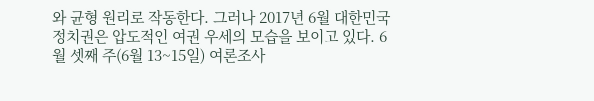와 균형 원리로 작동한다. 그러나 2017년 6월 대한민국 정치권은 압도적인 여권 우세의 모습을 보이고 있다. 6월 셋째 주(6월 13~15일) 여론조사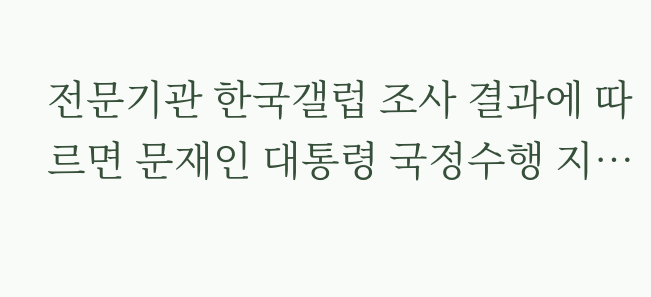전문기관 한국갤럽 조사 결과에 따르면 문재인 대통령 국정수행 지…